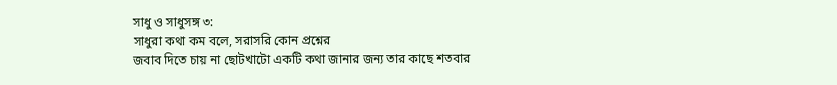সাধু ও সাধুসঙ্গ ৩:
সাধুরা কথা কম বলে, সরাসরি কোন প্রশ্নের
জবাব দিতে চায় না ছোটখাটো একটি কথা জানার জন্য তার কাছে শতবার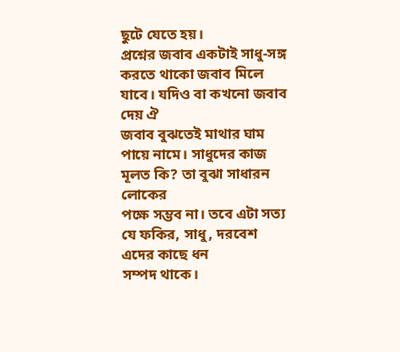ছুটে যেতে হয়।
প্রশ্নের জবাব একটাই সাধু-সঙ্গ করতে থাকো জবাব মিলে যাবে। যদিও বা কখনো জবাব দেয় ঐ
জবাব বুঝতেই মাথার ঘাম পায়ে নামে। সাধুদের কাজ মূলত কি? তা বুঝা সাধারন লোকের
পক্ষে সম্ভব না। তবে এটা সত্য যে ফকির, সাধু, দরবেশ এদের কাছে ধন
সম্পদ থাকে।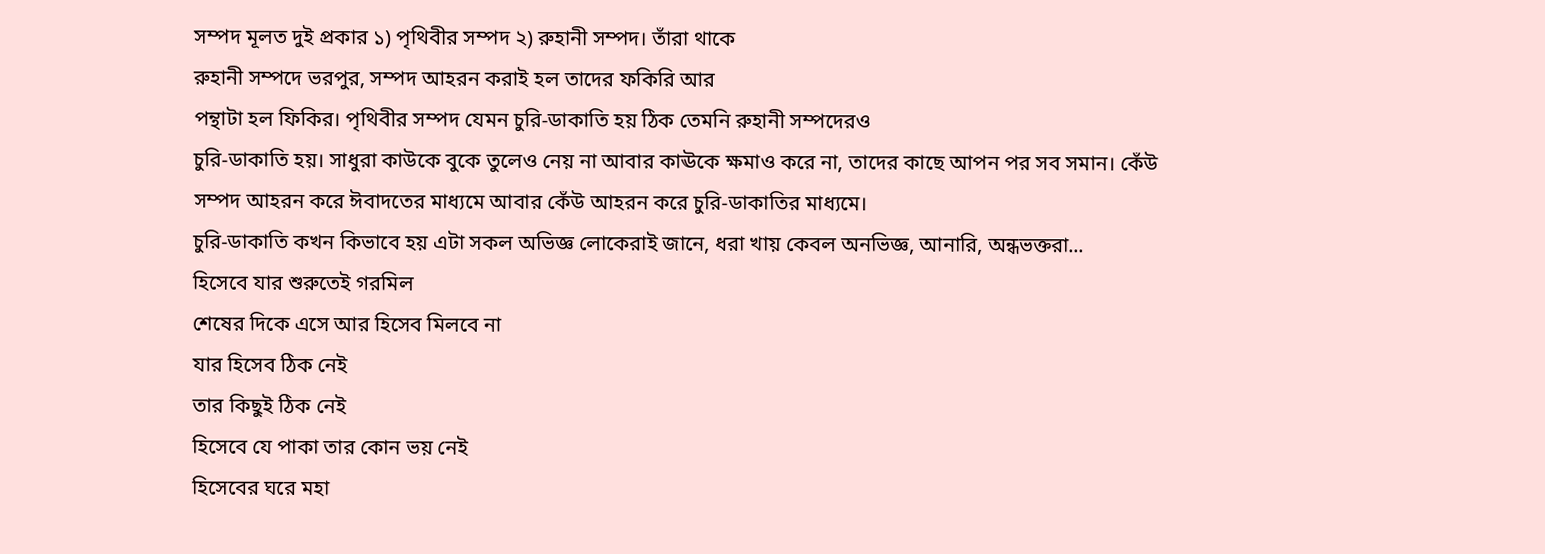সম্পদ মূলত দুই প্রকার ১) পৃথিবীর সম্পদ ২) রুহানী সম্পদ। তাঁরা থাকে
রুহানী সম্পদে ভরপুর, সম্পদ আহরন করাই হল তাদের ফকিরি আর
পন্থাটা হল ফিকির। পৃথিবীর সম্পদ যেমন চুরি-ডাকাতি হয় ঠিক তেমনি রুহানী সম্পদেরও
চুরি-ডাকাতি হয়। সাধুরা কাউকে বুকে তুলেও নেয় না আবার কাঊকে ক্ষমাও করে না, তাদের কাছে আপন পর সব সমান। কেঁউ
সম্পদ আহরন করে ঈবাদতের মাধ্যমে আবার কেঁউ আহরন করে চুরি-ডাকাতির মাধ্যমে।
চুরি-ডাকাতি কখন কিভাবে হয় এটা সকল অভিজ্ঞ লোকেরাই জানে, ধরা খায় কেবল অনভিজ্ঞ, আনারি, অন্ধভক্তরা...
হিসেবে যার শুরুতেই গরমিল
শেষের দিকে এসে আর হিসেব মিলবে না
যার হিসেব ঠিক নেই
তার কিছুই ঠিক নেই
হিসেবে যে পাকা তার কোন ভয় নেই
হিসেবের ঘরে মহা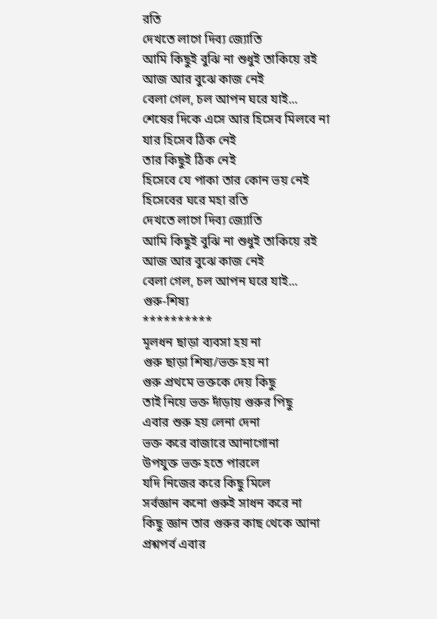রতি
দেখতে লাগে দিব্য জ্যোতি
আমি কিছুই বুঝি না শুধুই তাকিয়ে রই
আজ আর বুঝে কাজ নেই
বেলা গেল, চল আপন ঘরে যাই...
শেষের দিকে এসে আর হিসেব মিলবে না
যার হিসেব ঠিক নেই
তার কিছুই ঠিক নেই
হিসেবে যে পাকা তার কোন ভয় নেই
হিসেবের ঘরে মহা রতি
দেখতে লাগে দিব্য জ্যোতি
আমি কিছুই বুঝি না শুধুই তাকিয়ে রই
আজ আর বুঝে কাজ নেই
বেলা গেল, চল আপন ঘরে যাই...
গুরু-শিষ্য
**********
মূলধন ছাড়া ব্যবসা হয় না
গুরু ছাড়া শিষ্য/ভক্ত হয় না
গুরু প্রথমে ভক্তকে দেয় কিছু
তাই নিয়ে ভক্ত দাঁড়ায় গুরুর পিছু
এবার শুরু হয় লেনা দেনা
ভক্ত করে বাজারে আনাগোনা
উপযুক্ত ভক্ত হতে পারলে
যদি নিজের করে কিছু মিলে
সর্বজ্ঞান কনো গুরুই সাধন করে না
কিছু জ্ঞান তার গুরুর কাছ থেকে আনা
প্রশ্নপর্ব এবার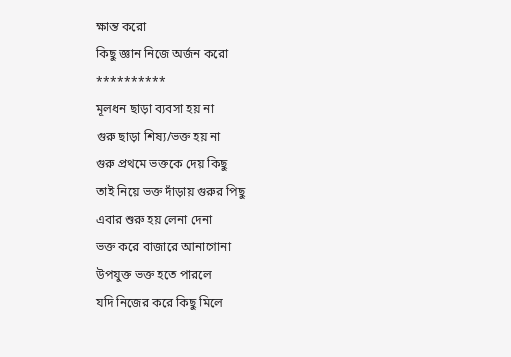ক্ষান্ত করো
কিছু জ্ঞান নিজে অর্জন করো
**********
মূলধন ছাড়া ব্যবসা হয় না
গুরু ছাড়া শিষ্য/ভক্ত হয় না
গুরু প্রথমে ভক্তকে দেয় কিছু
তাই নিয়ে ভক্ত দাঁড়ায় গুরুর পিছু
এবার শুরু হয় লেনা দেনা
ভক্ত করে বাজারে আনাগোনা
উপযুক্ত ভক্ত হতে পারলে
যদি নিজের করে কিছু মিলে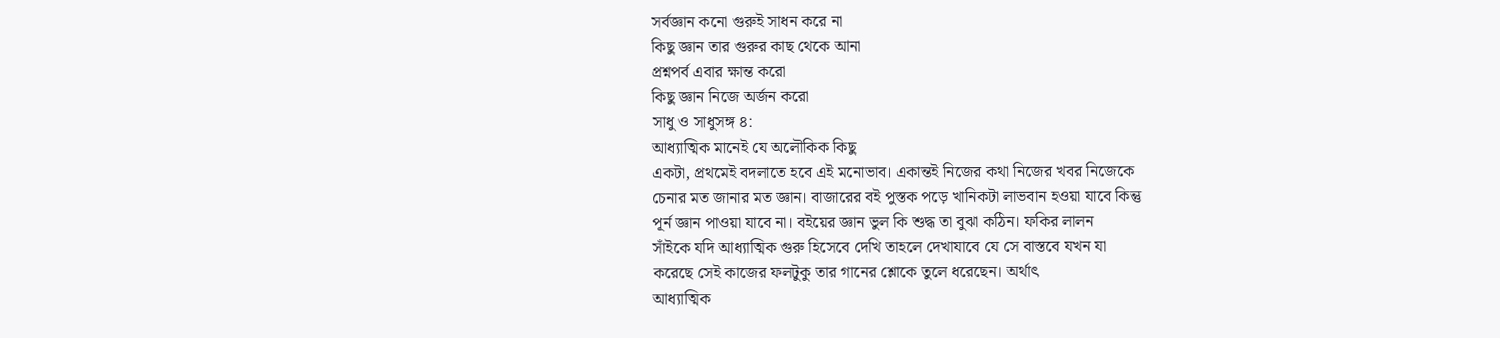সর্বজ্ঞান কনো গুরুই সাধন করে না
কিছু জ্ঞান তার গুরুর কাছ থেকে আনা
প্রশ্নপর্ব এবার ক্ষান্ত করো
কিছু জ্ঞান নিজে অর্জন করো
সাধু ও সাধুসঙ্গ ৪:
আধ্যাত্মিক মানেই যে অলৌকিক কিছু
একটা, প্রথমেই বদলাতে হবে এই মনোভাব। একান্তই নিজের কথা নিজের খবর নিজেকে
চেনার মত জানার মত জ্ঞান। বাজারের বই পুস্তক পড়ে খানিকটা লাভবান হওয়া যাবে কিন্তু
পূর্ন জ্ঞান পাওয়া যাবে না। বইয়ের জ্ঞান ভুল কি শুদ্ধ তা বুঝা কঠিন। ফকির লালন
সাঁইকে যদি আধ্যাত্মিক গুরু হিসেবে দেখি তাহলে দেখাযাবে যে সে বাস্তবে যখন যা
করেছে সেই কাজের ফলটুকু তার গানের শ্লোকে তুলে ধরেছেন। অর্থাৎ
আধ্যাত্মিক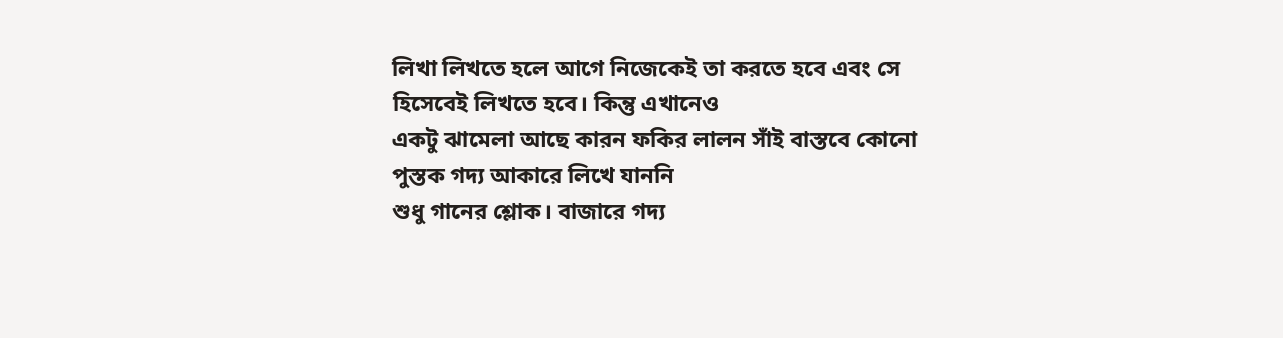লিখা লিখতে হলে আগে নিজেকেই তা করতে হবে এবং সে হিসেবেই লিখতে হবে। কিন্তু এখানেও
একটু ঝামেলা আছে কারন ফকির লালন সাঁই বাস্তবে কোনো পুস্তক গদ্য আকারে লিখে যাননি
শুধু গানের শ্লোক। বাজারে গদ্য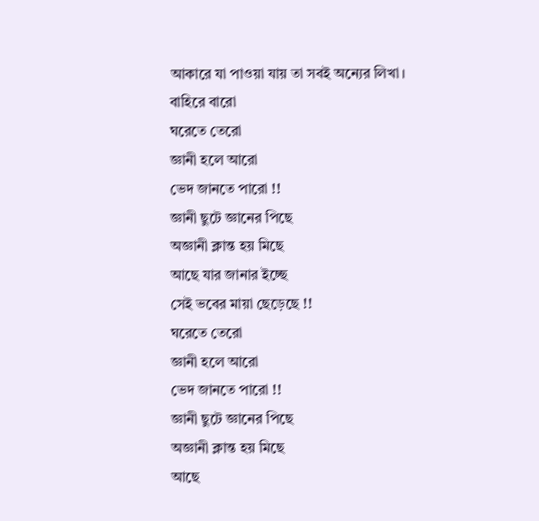আকারে যা পাওয়া যায় তা সবই অন্যের লিখা।
বাহিরে বারো
ঘরেতে তেরো
জ্ঞানী হলে আরো
ভেদ জানতে পারো !!
জ্ঞানী ছুটে জ্ঞানের পিছে
অজ্ঞানী ক্লান্ত হয় মিছে
আছে যার জানার ইচ্ছে
সেই ভবের মায়া ছেড়েছে !!
ঘরেতে তেরো
জ্ঞানী হলে আরো
ভেদ জানতে পারো !!
জ্ঞানী ছুটে জ্ঞানের পিছে
অজ্ঞানী ক্লান্ত হয় মিছে
আছে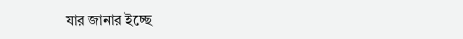যার জানার ইচ্ছে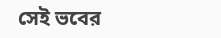সেই ভবের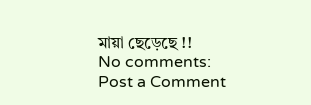মায়া ছেড়েছে !!
No comments:
Post a Comment